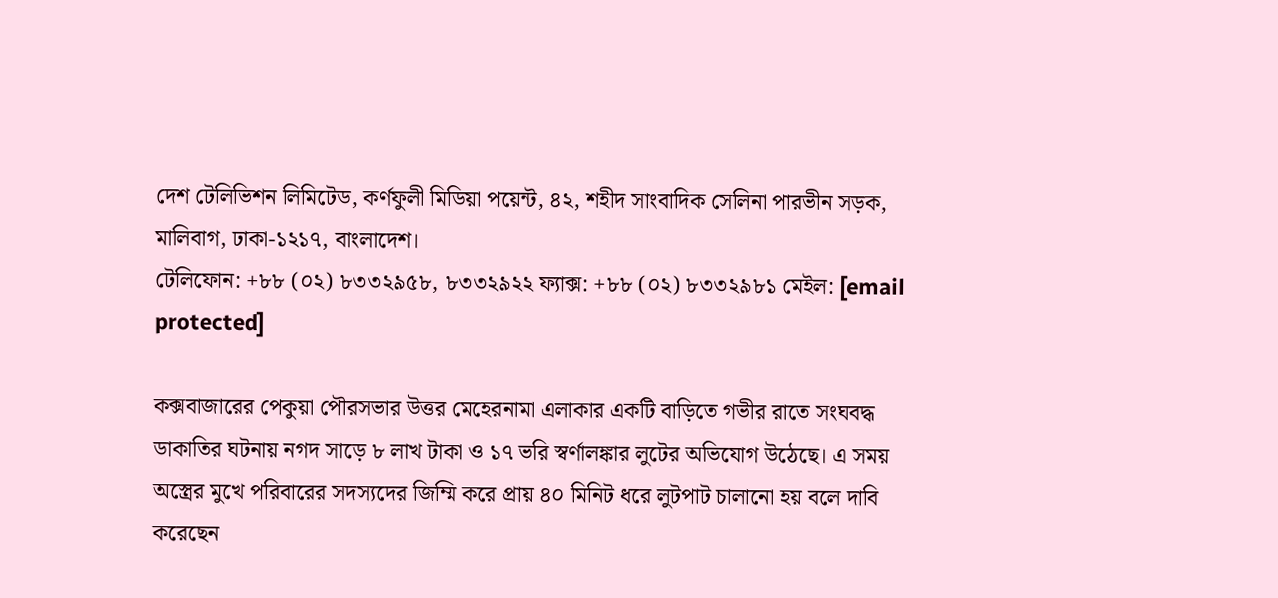দেশ টেলিভিশন লিমিটেড, কর্ণফুলী মিডিয়া পয়েন্ট, ৪২, শহীদ সাংবাদিক সেলিনা পারভীন সড়ক, মালিবাগ, ঢাকা-১২১৭, বাংলাদেশ।
টেলিফোন: +৮৮ (০২) ৮৩৩২৯৫৮, ৮৩৩২৯২২ ফ্যাক্স: +৮৮ (০২) ৮৩৩২৯৮১ মেইল: [email protected]

কক্সবাজারের পেকুয়া পৌরসভার উত্তর মেহেরনামা এলাকার একটি বাড়িতে গভীর রাতে সংঘবদ্ধ ডাকাতির ঘটনায় নগদ সাড়ে ৮ লাখ টাকা ও ১৭ ভরি স্বর্ণালঙ্কার লুটের অভিযোগ উঠেছে। এ সময় অস্ত্রের মুখে পরিবারের সদস্যদের জিম্মি করে প্রায় ৪০ মিনিট ধরে লুটপাট চালানো হয় বলে দাবি করেছেন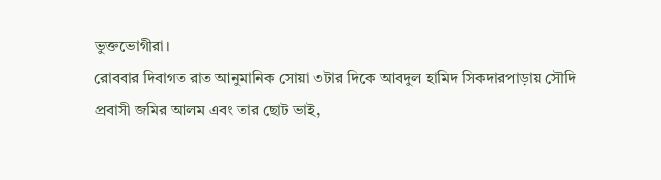ভুক্তভোগীরা।
রোববার দিবাগত রাত আনুমানিক সোয়া ৩টার দিকে আবদুল হামিদ সিকদারপাড়ায় সৌদি প্রবাসী জমির আলম এবং তার ছোট ভাই,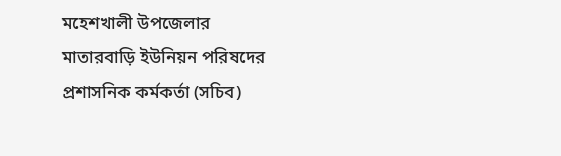মহেশখালী উপজেলার মাতারবাড়ি ইউনিয়ন পরিষদের প্রশাসনিক কর্মকর্তা (সচিব)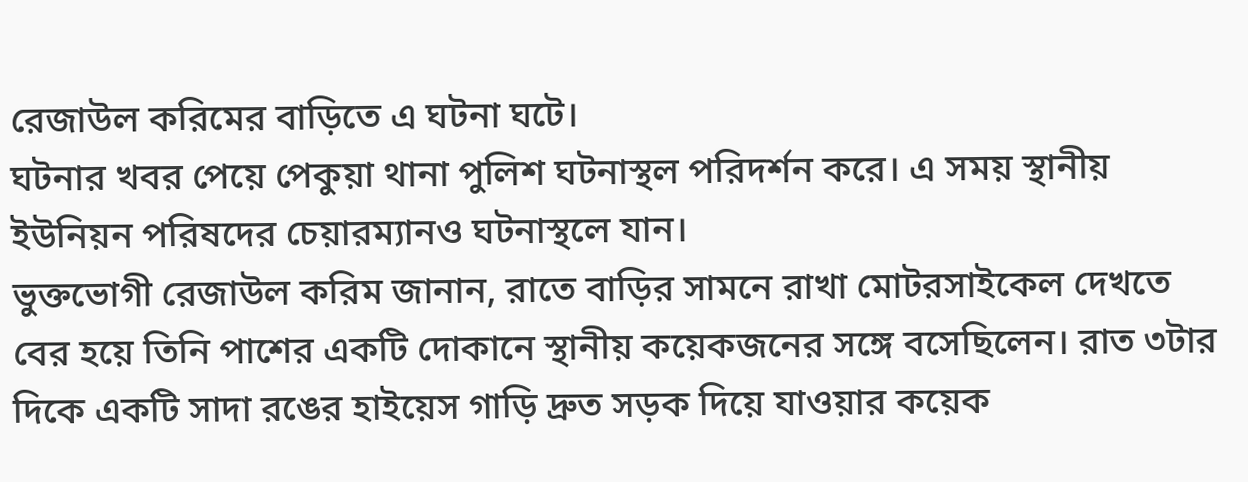রেজাউল করিমের বাড়িতে এ ঘটনা ঘটে।
ঘটনার খবর পেয়ে পেকুয়া থানা পুলিশ ঘটনাস্থল পরিদর্শন করে। এ সময় স্থানীয় ইউনিয়ন পরিষদের চেয়ারম্যানও ঘটনাস্থলে যান।
ভুক্তভোগী রেজাউল করিম জানান, রাতে বাড়ির সামনে রাখা মোটরসাইকেল দেখতে বের হয়ে তিনি পাশের একটি দোকানে স্থানীয় কয়েকজনের সঙ্গে বসেছিলেন। রাত ৩টার দিকে একটি সাদা রঙের হাইয়েস গাড়ি দ্রুত সড়ক দিয়ে যাওয়ার কয়েক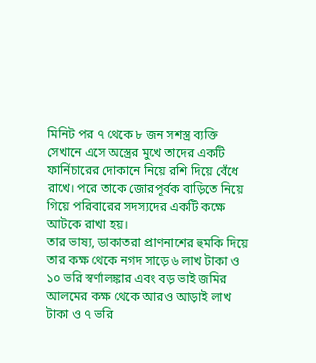মিনিট পর ৭ থেকে ৮ জন সশস্ত্র ব্যক্তি সেখানে এসে অস্ত্রের মুখে তাদের একটি ফার্নিচারের দোকানে নিয়ে রশি দিয়ে বেঁধে রাখে। পরে তাকে জোরপূর্বক বাড়িতে নিয়ে গিয়ে পরিবারের সদস্যদের একটি কক্ষে আটকে রাখা হয়।
তার ভাষ্য, ডাকাতরা প্রাণনাশের হুমকি দিয়ে তার কক্ষ থেকে নগদ সাড়ে ৬ লাখ টাকা ও ১০ ভরি স্বর্ণালঙ্কার এবং বড় ভাই জমির আলমের কক্ষ থেকে আরও আড়াই লাখ টাকা ও ৭ ভরি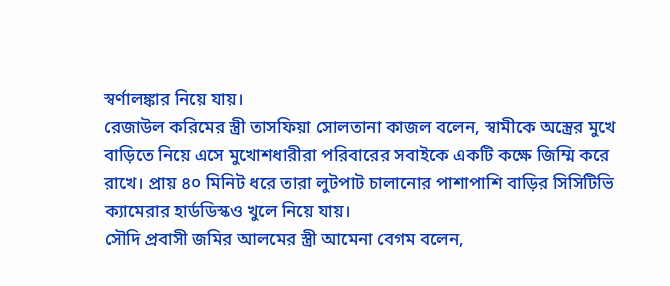স্বর্ণালঙ্কার নিয়ে যায়।
রেজাউল করিমের স্ত্রী তাসফিয়া সোলতানা কাজল বলেন, স্বামীকে অস্ত্রের মুখে বাড়িতে নিয়ে এসে মুখোশধারীরা পরিবারের সবাইকে একটি কক্ষে জিম্মি করে রাখে। প্রায় ৪০ মিনিট ধরে তারা লুটপাট চালানোর পাশাপাশি বাড়ির সিসিটিভি ক্যামেরার হার্ডডিস্কও খুলে নিয়ে যায়।
সৌদি প্রবাসী জমির আলমের স্ত্রী আমেনা বেগম বলেন,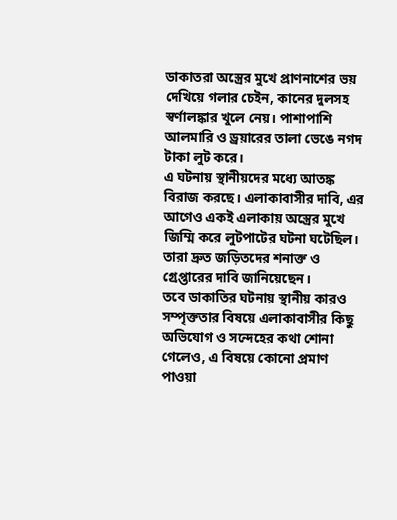ডাকাতরা অস্ত্রের মুখে প্রাণনাশের ভয় দেখিয়ে গলার চেইন, কানের দুলসহ স্বর্ণালঙ্কার খুলে নেয়। পাশাপাশি আলমারি ও ড্রয়ারের তালা ভেঙে নগদ টাকা লুট করে।
এ ঘটনায় স্থানীয়দের মধ্যে আতঙ্ক বিরাজ করছে। এলাকাবাসীর দাবি, এর আগেও একই এলাকায় অস্ত্রের মুখে জিম্মি করে লুটপাটের ঘটনা ঘটেছিল। তারা দ্রুত জড়িতদের শনাক্ত ও গ্রেপ্তারের দাবি জানিয়েছেন।
তবে ডাকাতির ঘটনায় স্থানীয় কারও সম্পৃক্ততার বিষয়ে এলাকাবাসীর কিছু অভিযোগ ও সন্দেহের কথা শোনা গেলেও, এ বিষয়ে কোনো প্রমাণ পাওয়া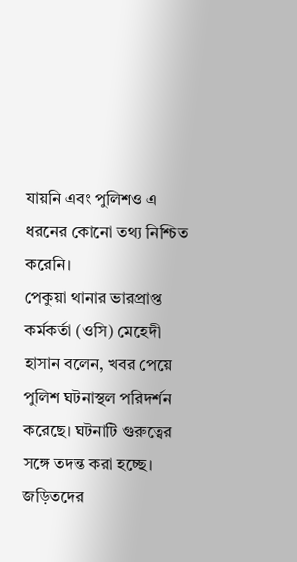যায়নি এবং পুলিশও এ ধরনের কোনো তথ্য নিশ্চিত করেনি।
পেকুয়া থানার ভারপ্রাপ্ত কর্মকর্তা (ওসি) মেহেদী হাসান বলেন, খবর পেয়ে পুলিশ ঘটনাস্থল পরিদর্শন করেছে। ঘটনাটি গুরুত্বের সঙ্গে তদন্ত করা হচ্ছে। জড়িতদের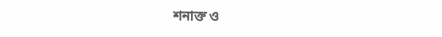শনাক্ত ও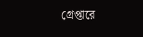গ্রেপ্তারে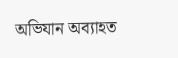অভিযান অব্যাহত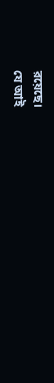রয়েছে।
যে আই